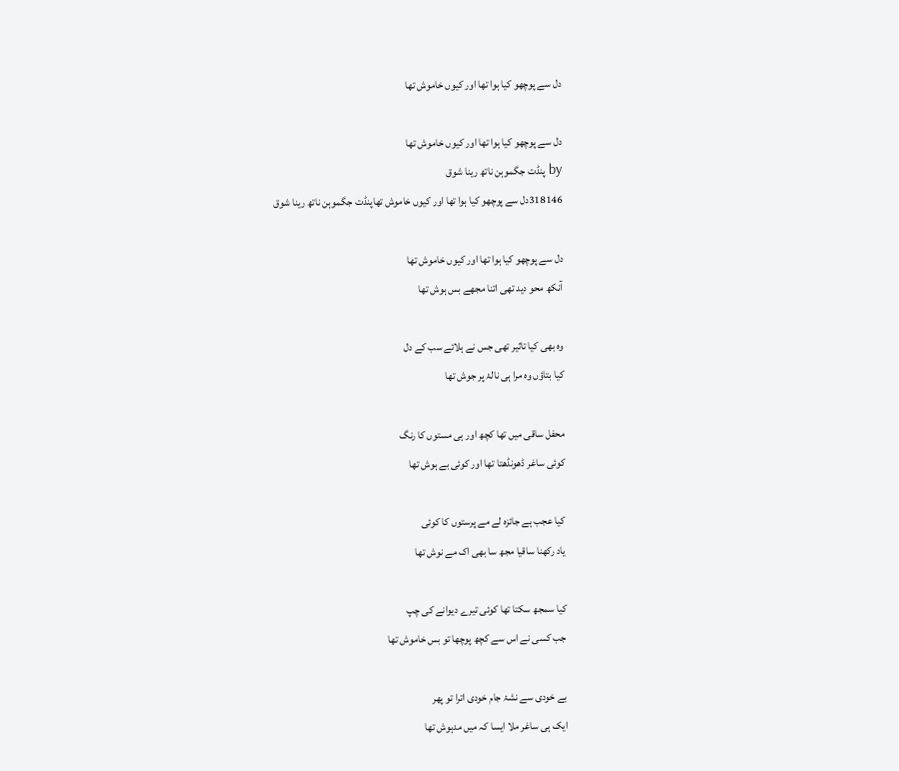دل سے پوچھو کیا ہوا تھا اور کیوں خاموش تھا

دل سے پوچھو کیا ہوا تھا اور کیوں خاموش تھا
by پنڈت جگموہن ناتھ رینا شوق
318146دل سے پوچھو کیا ہوا تھا اور کیوں خاموش تھاپنڈت جگموہن ناتھ رینا شوق

دل سے پوچھو کیا ہوا تھا اور کیوں خاموش تھا
آنکھ محو دید تھی اتنا مجھے بس ہوش تھا

وہ بھی کیا تاثیر تھی جس نے ہلائے سب کے دل
کیا بتاؤں وہ مرا ہی نالۂ پر جوش تھا

محفل ساقی میں تھا کچھ اور ہی مستوں کا رنگ
کوئی ساغر ڈھونڈھتا تھا اور کوئی بے ہوش تھا

کیا عجب ہے جائزہ لے مے پرستوں کا کوئی
یاد رکھنا ساقیا مجھ سا بھی اک مے نوش تھا

کیا سمجھ سکتا تھا کوئی تیرے دیوانے کی چپ
جب کسی نے اس سے کچھ پوچھا تو بس خاموش تھا

بے خودی سے نشۂ جام خودی اترا تو پھر
ایک ہی ساغر ملا ایسا کہ میں مدہوش تھا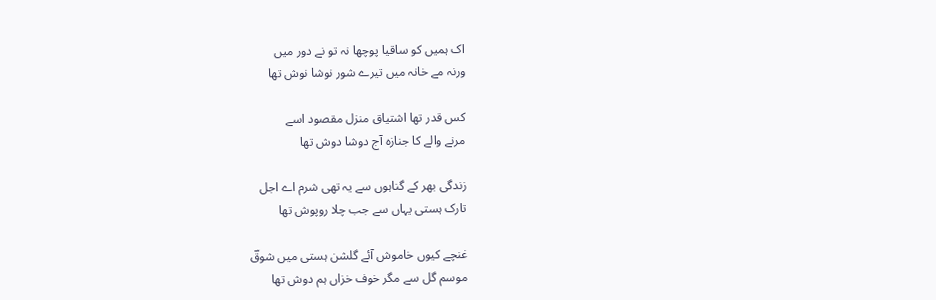اک ہمیں کو ساقیا پوچھا نہ تو نے دور میں
ورنہ مے خانہ میں تیرے شور نوشا نوش تھا

کس قدر تھا اشتیاق منزل مقصود اسے
مرنے والے کا جنازہ آج دوشا دوش تھا

زندگی بھر کے گناہوں سے یہ تھی شرم اے اجل
تارک ہستی یہاں سے جب چلا روپوش تھا

غنچے کیوں خاموش آئے گلشن ہستی میں شوقؔ
موسم گل سے مگر خوف خزاں ہم دوش تھا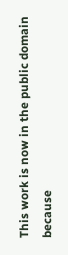This work is now in the public domain because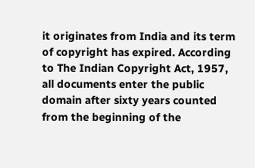it originates from India and its term of copyright has expired. According to The Indian Copyright Act, 1957, all documents enter the public domain after sixty years counted from the beginning of the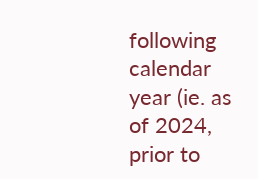following calendar year (ie. as of 2024, prior to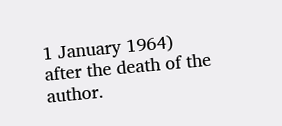1 January 1964) after the death of the author.